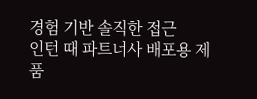경험 기반 솔직한 접근
인턴 때 파트너사 배포용 제품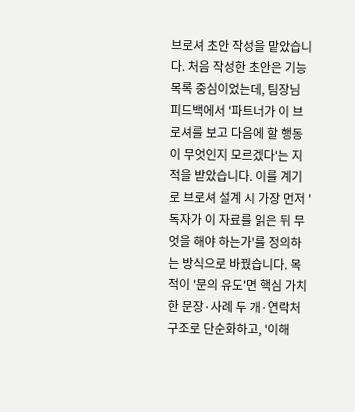브로셔 초안 작성을 맡았습니다. 처음 작성한 초안은 기능 목록 중심이었는데, 팀장님 피드백에서 '파트너가 이 브로셔를 보고 다음에 할 행동이 무엇인지 모르겠다'는 지적을 받았습니다. 이를 계기로 브로셔 설계 시 가장 먼저 '독자가 이 자료를 읽은 뒤 무엇을 해야 하는가'를 정의하는 방식으로 바꿨습니다. 목적이 '문의 유도'면 핵심 가치 한 문장·사례 두 개·연락처 구조로 단순화하고, '이해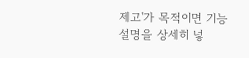제고'가 목적이면 기능 설명을 상세히 넣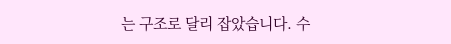는 구조로 달리 잡았습니다. 수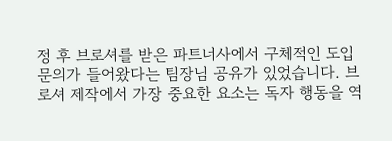정 후 브로셔를 받은 파트너사에서 구체적인 도입 문의가 들어왔다는 팀장님 공유가 있었습니다. 브로셔 제작에서 가장 중요한 요소는 독자 행동을 역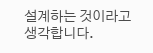설계하는 것이라고 생각합니다.